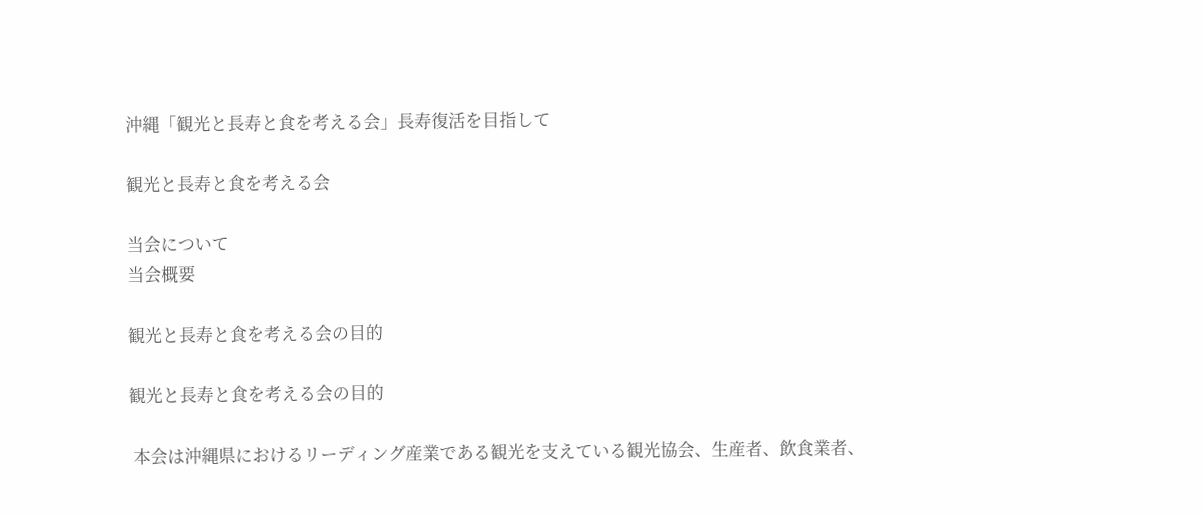沖縄「観光と長寿と食を考える会」長寿復活を目指して

観光と長寿と食を考える会

当会について
当会概要

観光と長寿と食を考える会の目的

観光と長寿と食を考える会の目的

 本会は沖縄県におけるリーディング産業である観光を支えている観光協会、生産者、飲食業者、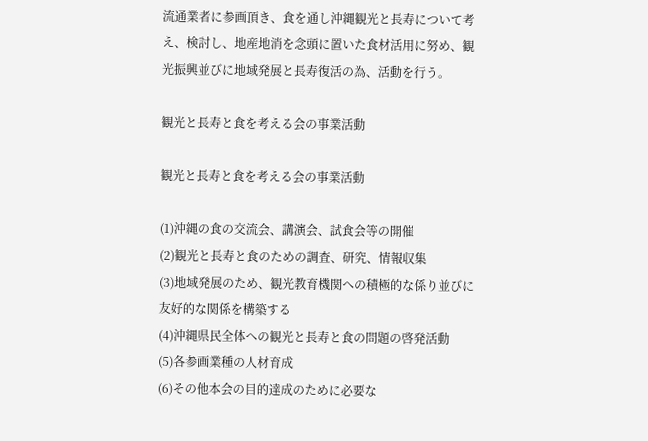流通業者に参画頂き、食を通し沖縄観光と長寿について考え、検討し、地産地消を念頭に置いた食材活用に努め、観光振興並びに地域発展と長寿復活の為、活動を行う。

観光と長寿と食を考える会の事業活動

観光と長寿と食を考える会の事業活動

(1)沖縄の食の交流会、講演会、試食会等の開催
(2)観光と長寿と食のための調査、研究、情報収集
(3)地域発展のため、観光教育機関への積極的な係り並びに友好的な関係を構築する
(4)沖縄県民全体への観光と長寿と食の問題の啓発活動
(5)各参画業種の人材育成
(6)その他本会の目的達成のために必要な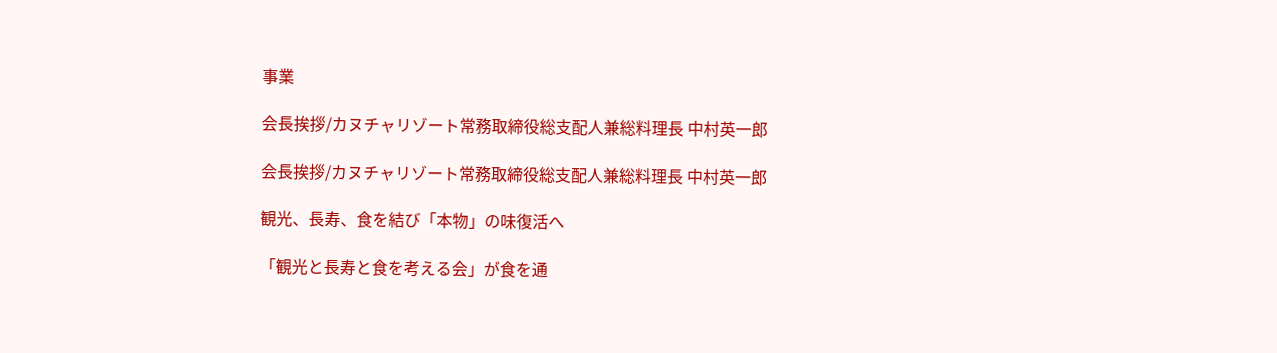事業

会長挨拶/カヌチャリゾート常務取締役総支配人兼総料理長 中村英一郎

会長挨拶/カヌチャリゾート常務取締役総支配人兼総料理長 中村英一郎

観光、長寿、食を結び「本物」の味復活へ

「観光と長寿と食を考える会」が食を通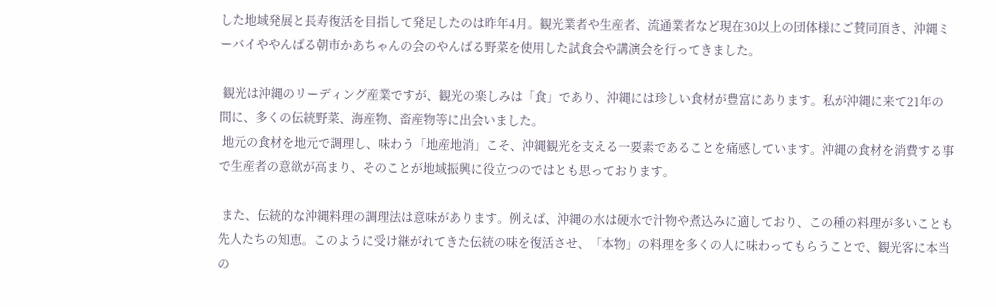した地域発展と長寿復活を目指して発足したのは昨年4月。観光業者や生産者、流通業者など現在30以上の団体様にご賛同頂き、沖縄ミーバイややんばる朝市かあちゃんの会のやんばる野菜を使用した試食会や講演会を行ってきました。

 観光は沖縄のリーディング産業ですが、観光の楽しみは「食」であり、沖縄には珍しい食材が豊富にあります。私が沖縄に来て21年の間に、多くの伝統野菜、海産物、畜産物等に出会いました。
 地元の食材を地元で調理し、味わう「地産地消」こそ、沖縄観光を支える一要素であることを痛感しています。沖縄の食材を消費する事で生産者の意欲が高まり、そのことが地域振興に役立つのではとも思っております。

 また、伝統的な沖縄料理の調理法は意味があります。例えば、沖縄の水は硬水で汁物や煮込みに適しており、この種の料理が多いことも先人たちの知恵。このように受け継がれてきた伝統の味を復活させ、「本物」の料理を多くの人に味わってもらうことで、観光客に本当の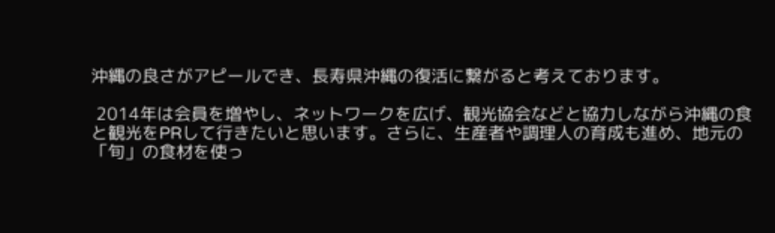沖縄の良さがアピールでき、長寿県沖縄の復活に繋がると考えております。

 2014年は会員を増やし、ネットワークを広げ、観光協会などと協力しながら沖縄の食と観光をPRして行きたいと思います。さらに、生産者や調理人の育成も進め、地元の「旬」の食材を使っ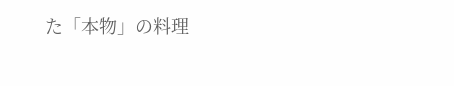た「本物」の料理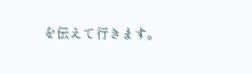を伝えて行きます。